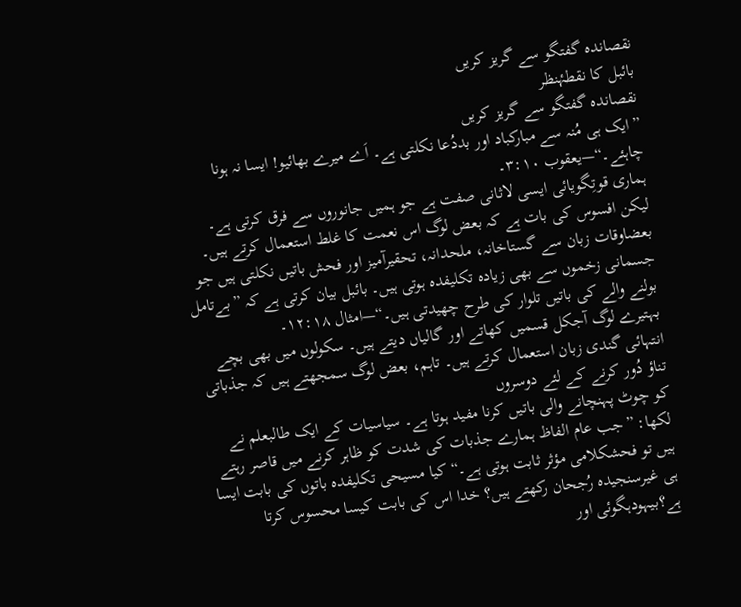نقصاندہ گفتگو سے گریز کریں
بائبل کا نقطۂنظر
نقصاندہ گفتگو سے گریز کریں
”ایک ہی مُنہ سے مبارکباد اور بددُعا نکلتی ہے۔ اَے میرے بھائیو! ایسا نہ ہونا چاہئے۔“—یعقوب ۳:۱۰۔
ہماری قوتِگویائی ایسی لاثانی صفت ہے جو ہمیں جانوروں سے فرق کرتی ہے۔ لیکن افسوس کی بات ہے کہ بعض لوگ اس نعمت کا غلط استعمال کرتے ہیں۔ بعضاوقات زبان سے گستاخانہ، ملحدانہ، تحقیرآمیز اور فحش باتیں نکلتی ہیں جو جسمانی زخموں سے بھی زیادہ تکلیفدہ ہوتی ہیں۔ بائبل بیان کرتی ہے کہ ”بےتامل بولنے والے کی باتیں تلوار کی طرح چھیدتی ہیں۔“—امثال ۱۲:۱۸۔
بہتیرے لوگ آجکل قسمیں کھاتے اور گالیاں دیتے ہیں۔ سکولوں میں بھی بچے انتہائی گندی زبان استعمال کرتے ہیں۔ تاہم، بعض لوگ سمجھتے ہیں کہ جذباتی تناؤ دُور کرنے کے لئے دوسروں
کو چوٹ پہنچانے والی باتیں کرنا مفید ہوتا ہے۔ سیاسیات کے ایک طالبعلم نے لکھا: ”جب عام الفاظ ہمارے جذبات کی شدت کو ظاہر کرنے میں قاصر رہتے ہیں تو فحشکلامی مؤثر ثابت ہوتی ہے۔“ کیا مسیحی تکلیفدہ باتوں کی بابت ایسا ہی غیرسنجیدہ رُجحان رکھتے ہیں؟ خدا اس کی بابت کیسا محسوس کرتا ہے؟بیہودہگوئی اور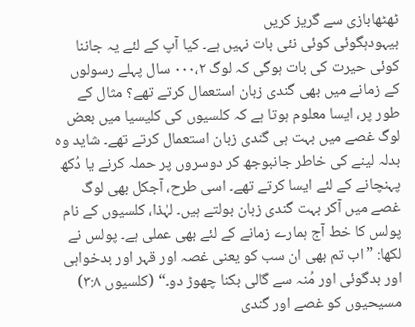ٹھٹھابازی سے گریز کریں
بیہودہگوئی کوئی نئی بات نہیں ہے۔ کیا آپ کے لئے یہ جاننا کوئی حیرت کی بات ہوگی کہ لوگ ۰۰۰،۲ سال پہلے رسولوں کے زمانے میں بھی گندی زبان استعمال کرتے تھے؟ مثال کے طور پر، ایسا معلوم ہوتا ہے کہ کلسیوں کی کلیسیا میں بعض لوگ غصے میں بہت ہی گندی زبان استعمال کرتے تھے۔ شاید وہ بدلہ لینے کی خاطر جانبوجھ کر دوسروں پر حملہ کرنے یا دُکھ پہنچانے کے لئے ایسا کرتے تھے۔ اسی طرح، آجکل بھی لوگ غصے میں آکر بہت گندی زبان بولتے ہیں۔ لہٰذا، کلسیوں کے نام پولس کا خط آج ہمارے زمانے کے لئے بھی عملی ہے۔ پولس نے لکھا: ”اب تم بھی ان سب کو یعنی غصہ اور قہر اور بدخواہی اور بدگوئی اور مُنہ سے گالی بکنا چھوڑ دو۔“ (کلسیوں ۳:۸) مسیحیوں کو غصے اور گندی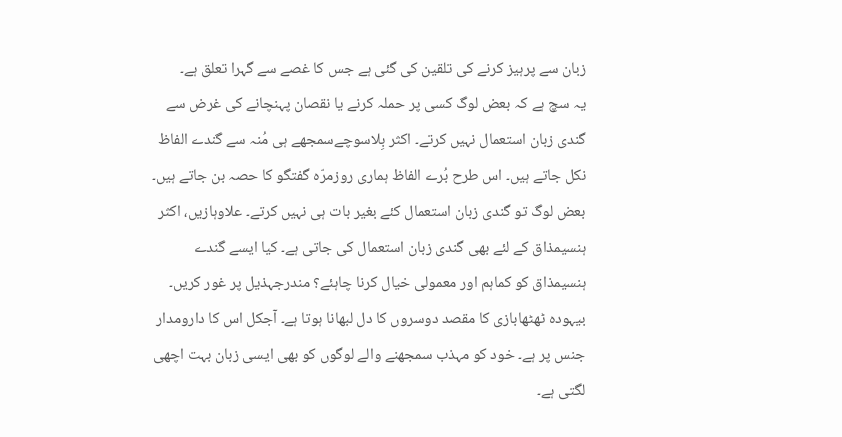زبان سے پرہیز کرنے کی تلقین کی گئی ہے جس کا غصے سے گہرا تعلق ہے۔
یہ سچ ہے کہ بعض لوگ کسی پر حملہ کرنے یا نقصان پہنچانے کی غرض سے گندی زبان استعمال نہیں کرتے۔ اکثر بِلاسوچےسمجھے ہی مُنہ سے گندے الفاظ نکل جاتے ہیں۔ اس طرح بُرے الفاظ ہماری روزمرّہ گفتگو کا حصہ بن جاتے ہیں۔ بعض لوگ تو گندی زبان استعمال کئے بغیر بات ہی نہیں کرتے۔ علاوہازیں، اکثر ہنسیمذاق کے لئے بھی گندی زبان استعمال کی جاتی ہے۔ کیا ایسے گندے ہنسیمذاق کو کماہم اور معمولی خیال کرنا چاہئے؟ مندرجہذیل پر غور کریں۔
بیہودہ ٹھٹھابازی کا مقصد دوسروں کا دل لبھانا ہوتا ہے۔ آجکل اس کا دارومدار جنس پر ہے۔ خود کو مہذب سمجھنے والے لوگوں کو بھی ایسی زبان بہت اچھی لگتی ہے۔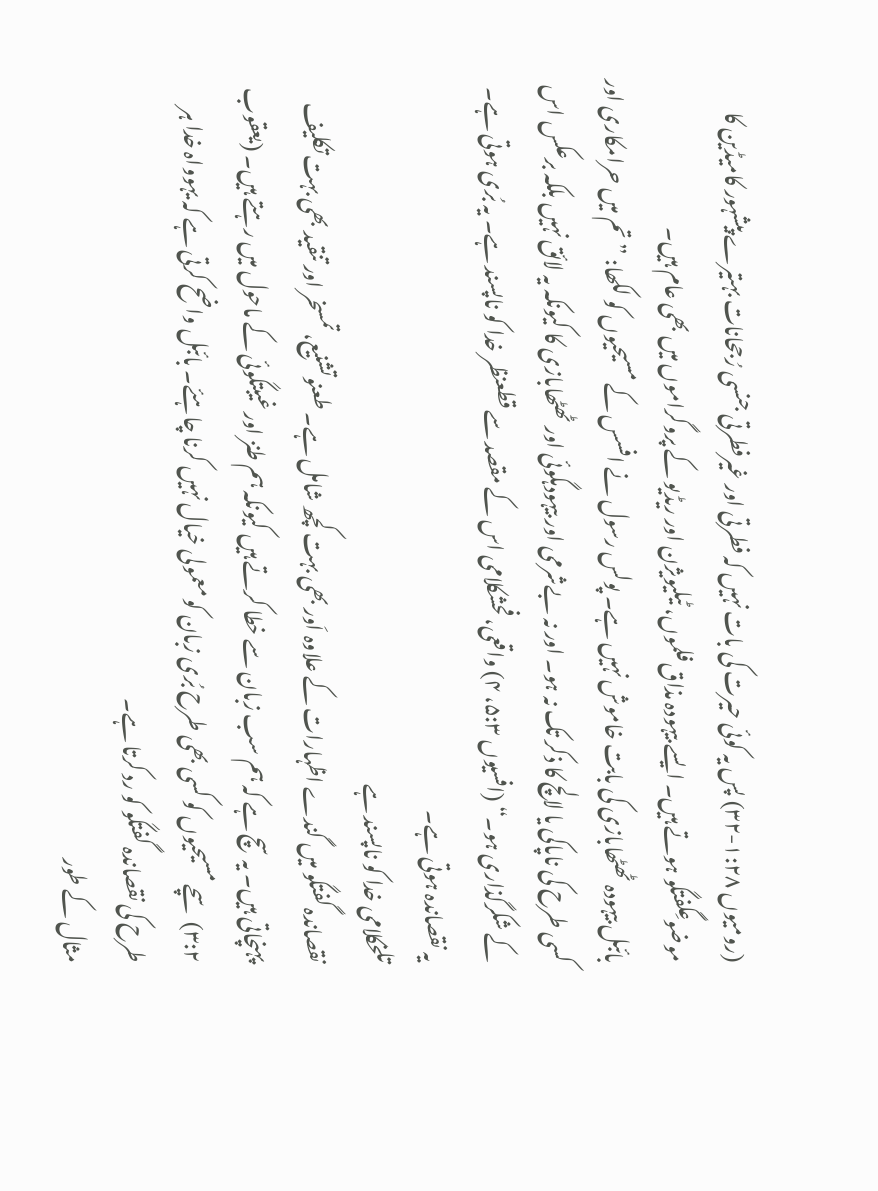(رومیوں ۱:۲۸-۳۲) پس یہ کوئی حیرت کی بات نہیں کہ فطرتی اور غیرفطرتی جنسی رُجحانات بہتیرے پیشہور کامیڈین کا موضوعِگفتگو ہوتے ہیں۔ ایسے بیہودہ مذاق فلموں، ٹیلیویژن اور ریڈیو کے پروگراموں میں بھی عام ہیں۔
بائبل بیہودہ ٹھٹھابازی کی بابت خاموش نہیں ہے۔ پولس رسول نے افسس کے مسیحیوں کو لکھا: ”تم میں حرامکاری اور کسی طرح کی ناپاکی یا لالچ کا ذکر تک نہ ہو۔ اور نہ بےشرمی اور بیہودہگوئی اور ٹھٹھابازی کا کیونکہ یہ لائق نہیں بلکہ برعکس اس کے شکرگذاری ہو۔“ (افسیوں ۵:۳، ۴) واقعی، فحشکلامی اس کے مقصد سے قطعنظر خدا کو ناپسند ہے۔ یہ بُری ہوتی ہے۔ یہ نقصاندہ ہوتی ہے۔
تلخکلامی خدا کو ناپسند ہے
نقصاندہ گفتگو میں گندے اظہارات کے علاوہ اَور بھی بہت کچھ شامل ہے۔ طعنوتشنیع، تمسخر اور تنقید بھی بہت تکلیف پہنچاتی ہیں۔ یہ سچ ہے کہ ہم سب زبان سے خطا کرتے ہیں کیونکہ ہم طنز اور غیبتگوئی کے ماحول میں رہتے ہیں۔ (یعقوب ۳:۲) سچے مسیحیوں کو کسی بھی طرح بُری زبان کو معمولی خیال نہیں کرنا چاہئے۔ بائبل واضح کرتی ہے کہ یہوواہ خدا ہر طرح کی نقصاندہ گفتگو کو رد کرتا ہے۔
مثال کے طور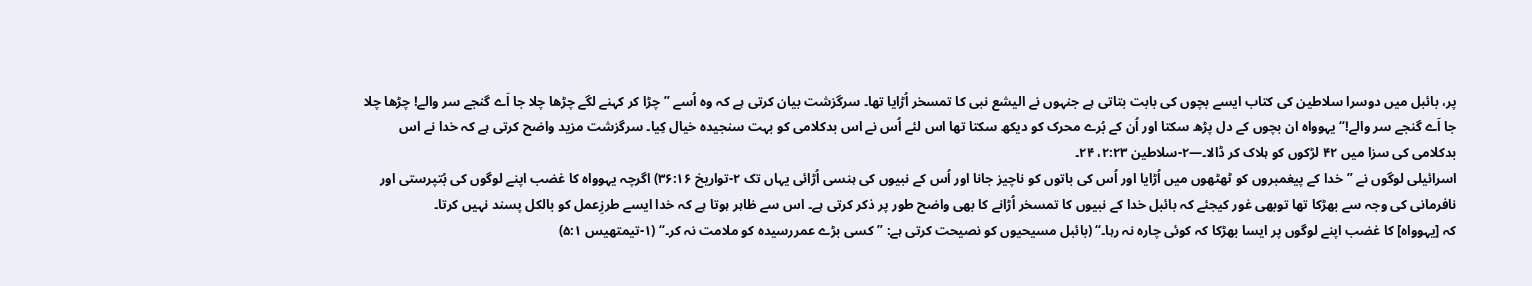پر، بائبل میں دوسرا سلاطین کی کتاب ایسے بچوں کی بابت بتاتی ہے جنہوں نے الیشع نبی کا تمسخر اُڑایا تھا۔ سرگزشت بیان کرتی ہے کہ وہ اُسے ”چڑا کر کہنے لگے چڑھا چلا جا اَے گنجے سر والے! چڑھا چلا جا اَے گنجے سر والے!“ یہوواہ ان بچوں کے دل پڑھ سکتا اور اُن کے بُرے محرک کو دیکھ سکتا تھا اس لئے اُس نے اس بدکلامی کو بہت سنجیدہ خیال کِیا۔ سرگزشت مزید واضح کرتی ہے کہ خدا نے اس بدکلامی کی سزا میں ۴۲ لڑکوں کو ہلاک کر ڈالا۔—۲-سلاطین ۲:۲۳، ۲۴۔
اسرائیلی لوگوں نے ”خدا کے پیغمبروں کو ٹھٹھوں میں اُڑایا اور اُس کی باتوں کو ناچیز جانا اور اُس کے نبیوں کی ہنسی اُڑائی یہاں تک ۲-تواریخ ۳۶:۱۶) اگرچہ یہوواہ کا غضب اپنے لوگوں کی بُتپرستی اور نافرمانی کی وجہ سے بھڑکا تھا توبھی غور کیجئے کہ بائبل خدا کے نبیوں کا تمسخر اُڑانے کا بھی واضح طور پر ذکر کرتی ہے۔ اس سے ظاہر ہوتا ہے کہ خدا ایسے طرزِعمل کو بالکل پسند نہیں کرتا۔
کہ [یہوواہ] کا غضب اپنے لوگوں پر ایسا بھڑکا کہ کوئی چارہ نہ رہا۔“ (بائبل مسیحیوں کو نصیحت کرتی ہے: ”کسی بڑے عمررسیدہ کو ملامت نہ کر۔“ (۱-تیمتھیس ۵:۱)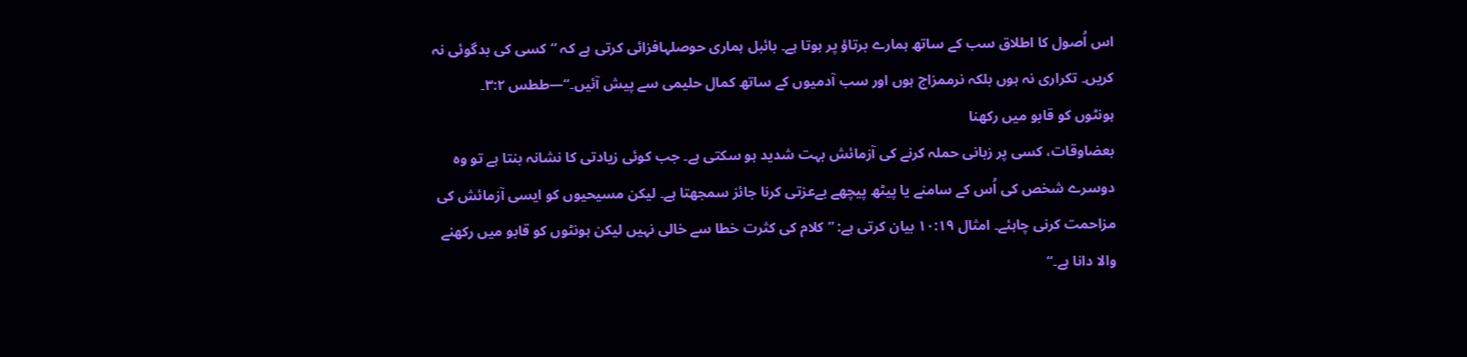اس اُصول کا اطلاق سب کے ساتھ ہمارے برتاؤ پر ہوتا ہے۔ بائبل ہماری حوصلہافزائی کرتی ہے کہ ”کسی کی بدگوئی نہ کریں۔ تکراری نہ ہوں بلکہ نرممزاج ہوں اور سب آدمیوں کے ساتھ کمال حلیمی سے پیش آئیں۔“—ططس ۳:۲۔
ہونٹوں کو قابو میں رکھنا
بعضاوقات، کسی پر زبانی حملہ کرنے کی آزمائش بہت شدید ہو سکتی ہے۔ جب کوئی زیادتی کا نشانہ بنتا ہے تو وہ دوسرے شخص کی اُس کے سامنے یا پیٹھ پیچھے بےعزتی کرنا جائز سمجھتا ہے۔ لیکن مسیحیوں کو ایسی آزمائش کی مزاحمت کرنی چاہئے۔ امثال ۱۰:۱۹ بیان کرتی ہے: ”کلام کی کثرت خطا سے خالی نہیں لیکن ہونٹوں کو قابو میں رکھنے والا دانا ہے۔“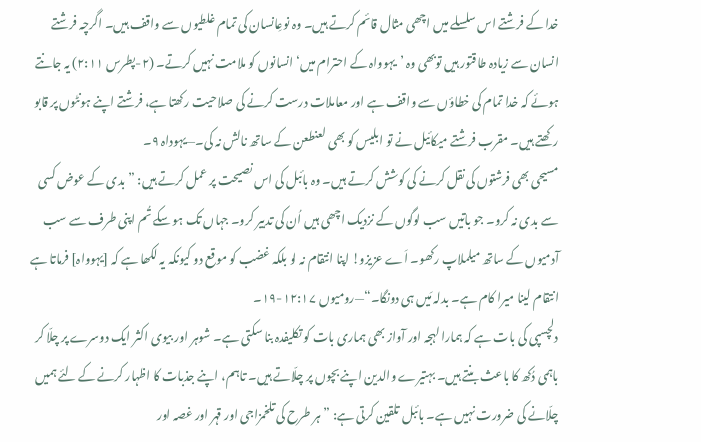خدا کے فرشتے اس سلسلے میں اچھی مثال قائم کرتے ہیں۔ وہ نوعِانسان کی تمام غلطیوں سے واقف ہیں۔ اگرچہ فرشتے انسان سے زیادہ طاقتور ہیں توبھی وہ ’یہوواہ کے احترام میں‘ انسانوں کو ملامت نہیں کرتے۔ (۲-پطرس ۲:۱۱) یہ جانتے ہوئے کہ خدا تمام کی خطاؤں سے واقف ہے اور معاملات درست کرنے کی صلاحیت رکھتا ہے، فرشتے اپنے ہونٹوں پر قابو رکھتے ہیں۔ مقرب فرشتے میکائیل نے تو ابلیس کو بھی لعنطعن کے ساتھ نالش نہ کی۔—یہوداہ ۹۔
مسیحی بھی فرشتوں کی نقل کرنے کی کوشش کرتے ہیں۔ وہ بائبل کی اس نصیحت پر عمل کرتے ہیں: ”بدی کے عوض کسی سے بدی نہ کرو۔ جو باتیں سب لوگوں کے نزدیک اچھی ہیں اُن کی تدبیر کرو۔ جہاں تک ہو سکے تُم اپنی طرف سے سب آدمیوں کے ساتھ میلملاپ رکھو۔ اَے عزیزو! اپنا انتقام نہ لو بلکہ غضب کو موقع دو کیونکہ یہ لکھا ہے کہ [یہوواہ] فرماتا ہے انتقام لینا میرا کام ہے۔ بدلہ مَیں ہی دونگا۔“—رومیوں ۱۲:۱۷-۱۹۔
دلچسپی کی بات ہے کہ ہمارا لہجہ اور آواز بھی ہماری بات کو تکلیفدہ بنا سکتی ہے۔ شوہر اور بیوی اکثر ایک دوسرے پر چلّا کر باہمی دُکھ کا باعث بنتے ہیں۔ بہتیرے والدین اپنے بچوں پر چلّاتے ہیں۔ تاہم، اپنے جذبات کا اظہار کرنے کے لئے ہمیں چلّانے کی ضرورت نہیں ہے۔ بائبل تلقین کرتی ہے: ”ہر طرح کی تلخمزاجی اور قہر اور غصہ اور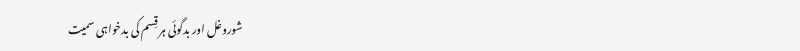شوروغل اور بدگوئی ہر قِسم کی بدخواہی سمیت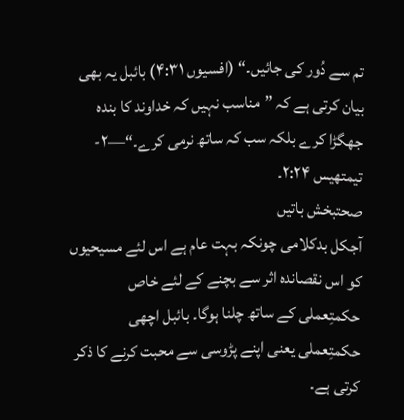تم سے دُور کی جائیں۔“ (افسیوں ۴:۳۱) بائبل یہ بھی بیان کرتی ہے کہ ”مناسب نہیں کہ خداوند کا بندہ جھگڑا کرے بلکہ سب کہ ساتھ نرمی کرے۔“—۲-تیمتھیس ۲:۲۴۔
صحتبخش باتیں
آجکل بدکلامی چونکہ بہت عام ہے اس لئے مسیحیوں کو اس نقصاندہ اثر سے بچنے کے لئے خاص حکمتِعملی کے ساتھ چلنا ہوگا۔ بائبل اچھی حکمتِعملی یعنی اپنے پڑوسی سے محبت کرنے کا ذکر کرتی ہے۔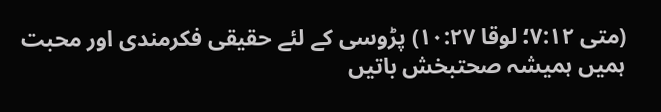(متی ۷:۱۲؛ لوقا ۱۰:۲۷) پڑوسی کے لئے حقیقی فکرمندی اور محبت ہمیں ہمیشہ صحتبخش باتیں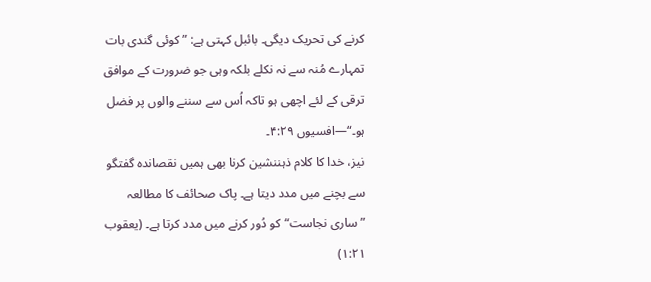کرنے کی تحریک دیگی۔ بائبل کہتی ہے: ”کوئی گندی بات تمہارے مُنہ سے نہ نکلے بلکہ وہی جو ضرورت کے موافق ترقی کے لئے اچھی ہو تاکہ اُس سے سننے والوں پر فضل ہو۔“—افسیوں ۴:۲۹۔
نیز، خدا کا کلام ذہننشین کرنا بھی ہمیں نقصاندہ گفتگو سے بچنے میں مدد دیتا ہے۔ پاک صحائف کا مطالعہ ”ساری نجاست“ کو دُور کرنے میں مدد کرتا ہے۔ (یعقوب ۱:۲۱)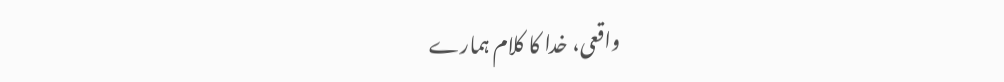واقعی، خدا کا کلام ہمارے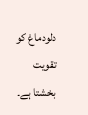دلودماغ کو تقویت بخشتا ہے۔